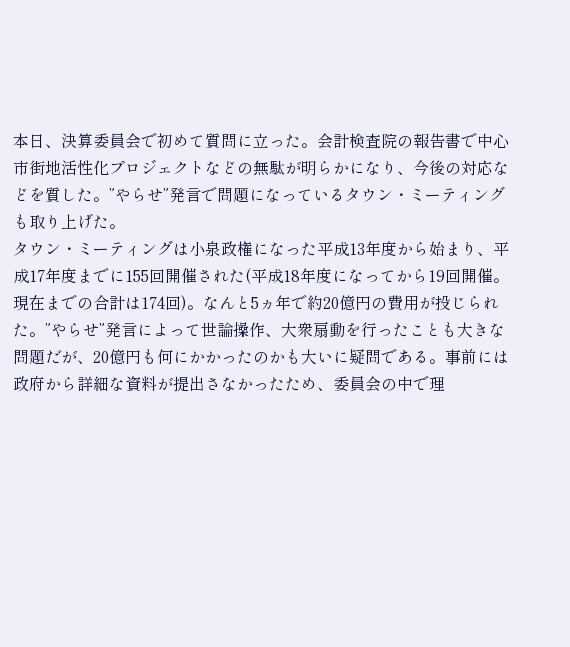本日、決算委員会で初めて質問に立った。会計検査院の報告書で中心市街地活性化プロジェクトなどの無駄が明らかになり、今後の対応などを質した。”やらせ”発言で問題になっているタウン・ミーティングも取り上げた。
タウン・ミーティングは小泉政権になった平成13年度から始まり、平成17年度までに155回開催された(平成18年度になってから19回開催。現在までの合計は174回)。なんと5ヵ年で約20億円の費用が投じられた。”やらせ”発言によって世論操作、大衆扇動を行ったことも大きな問題だが、20億円も何にかかったのかも大いに疑問である。事前には政府から詳細な資料が提出さなかったため、委員会の中で理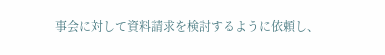事会に対して資料請求を検討するように依頼し、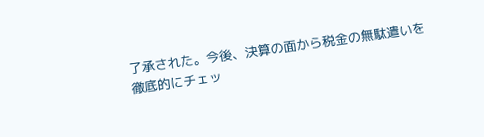了承された。今後、決算の面から税金の無駄遣いを徹底的にチェッ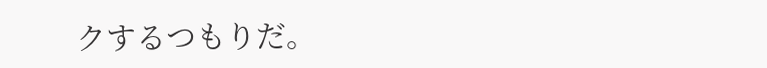クするつもりだ。